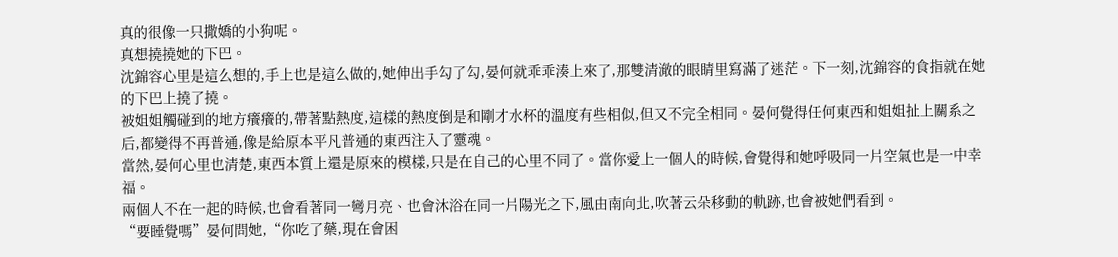真的很像一只撒嬌的小狗呢。
真想撓撓她的下巴。
沈錦容心里是這么想的,手上也是這么做的,她伸出手勾了勾,晏何就乖乖湊上來了,那雙清澈的眼睛里寫滿了迷茫。下一刻,沈錦容的食指就在她的下巴上撓了撓。
被姐姐觸碰到的地方癢癢的,帶著點熱度,這樣的熱度倒是和剛才水杯的溫度有些相似,但又不完全相同。晏何覺得任何東西和姐姐扯上關系之后,都變得不再普通,像是給原本平凡普通的東西注入了靈魂。
當然,晏何心里也清楚,東西本質上還是原來的模樣,只是在自己的心里不同了。當你愛上一個人的時候,會覺得和她呼吸同一片空氣也是一中幸福。
兩個人不在一起的時候,也會看著同一彎月亮、也會沐浴在同一片陽光之下,風由南向北,吹著云朵移動的軌跡,也會被她們看到。
“要睡覺嗎”晏何問她,“你吃了藥,現在會困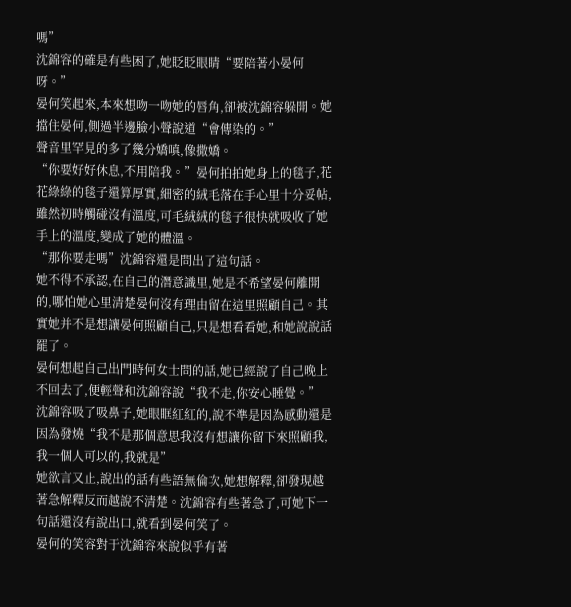嗎”
沈錦容的確是有些困了,她眨眨眼睛“要陪著小晏何呀。”
晏何笑起來,本來想吻一吻她的唇角,卻被沈錦容躲開。她擋住晏何,側過半邊臉小聲說道“會傳染的。”
聲音里罕見的多了幾分嬌嗔,像撒嬌。
“你要好好休息,不用陪我。”晏何拍拍她身上的毯子,花花綠綠的毯子還算厚實,細密的絨毛落在手心里十分妥帖,雖然初時觸碰沒有溫度,可毛絨絨的毯子很快就吸收了她手上的溫度,變成了她的體溫。
“那你要走嗎”沈錦容還是問出了這句話。
她不得不承認,在自己的潛意識里,她是不希望晏何離開的,哪怕她心里清楚晏何沒有理由留在這里照顧自己。其實她并不是想讓晏何照顧自己,只是想看看她,和她說說話罷了。
晏何想起自己出門時何女士問的話,她已經說了自己晚上不回去了,便輕聲和沈錦容說“我不走,你安心睡覺。”
沈錦容吸了吸鼻子,她眼眶紅紅的,說不準是因為感動還是因為發燒“我不是那個意思我沒有想讓你留下來照顧我,我一個人可以的,我就是”
她欲言又止,說出的話有些語無倫次,她想解釋,卻發現越著急解釋反而越說不清楚。沈錦容有些著急了,可她下一句話還沒有說出口,就看到晏何笑了。
晏何的笑容對于沈錦容來說似乎有著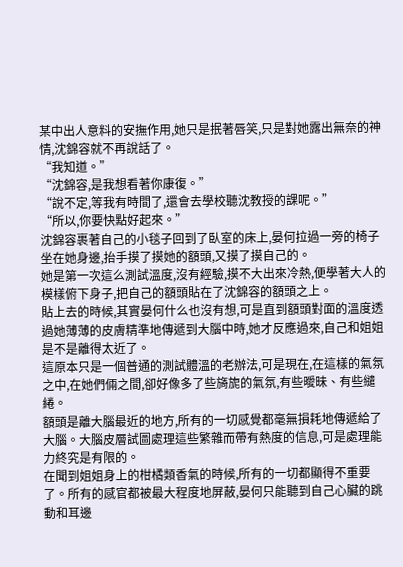某中出人意料的安撫作用,她只是抿著唇笑,只是對她露出無奈的神情,沈錦容就不再說話了。
“我知道。”
“沈錦容,是我想看著你康復。”
“說不定,等我有時間了,還會去學校聽沈教授的課呢。”
“所以,你要快點好起來。”
沈錦容裹著自己的小毯子回到了臥室的床上,晏何拉過一旁的椅子坐在她身邊,抬手摸了摸她的額頭,又摸了摸自己的。
她是第一次這么測試溫度,沒有經驗,摸不大出來冷熱,便學著大人的模樣俯下身子,把自己的額頭貼在了沈錦容的額頭之上。
貼上去的時候,其實晏何什么也沒有想,可是直到額頭對面的溫度透過她薄薄的皮膚精準地傳遞到大腦中時,她才反應過來,自己和姐姐是不是離得太近了。
這原本只是一個普通的測試體溫的老辦法,可是現在,在這樣的氣氛之中,在她們倆之間,卻好像多了些旖旎的氣氛,有些曖昧、有些繾綣。
額頭是離大腦最近的地方,所有的一切感覺都毫無損耗地傳遞給了大腦。大腦皮層試圖處理這些繁雜而帶有熱度的信息,可是處理能力終究是有限的。
在聞到姐姐身上的柑橘類香氣的時候,所有的一切都顯得不重要了。所有的感官都被最大程度地屏蔽,晏何只能聽到自己心臟的跳動和耳邊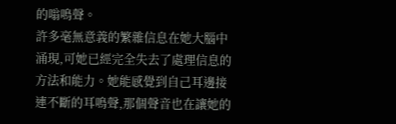的嗡鳴聲。
許多毫無意義的繁雜信息在她大腦中涌現,可她已經完全失去了處理信息的方法和能力。她能感覺到自己耳邊接連不斷的耳鳴聲,那個聲音也在讓她的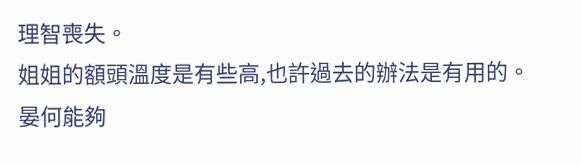理智喪失。
姐姐的額頭溫度是有些高,也許過去的辦法是有用的。晏何能夠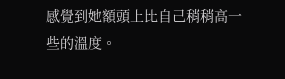感覺到她額頭上比自己稍稍高一些的溫度。